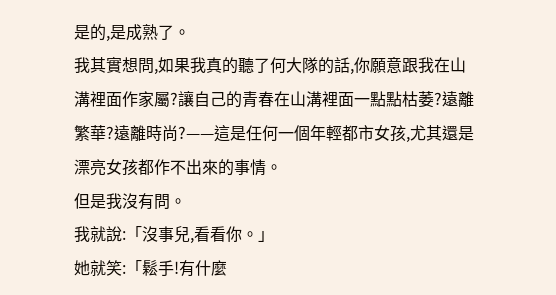是的,是成熟了。
我其實想問,如果我真的聽了何大隊的話,你願意跟我在山溝裡面作家屬?讓自己的青春在山溝裡面一點點枯萎?遠離繁華?遠離時尚?——這是任何一個年輕都市女孩,尤其還是漂亮女孩都作不出來的事情。
但是我沒有問。
我就說:「沒事兒,看看你。」
她就笑:「鬆手!有什麼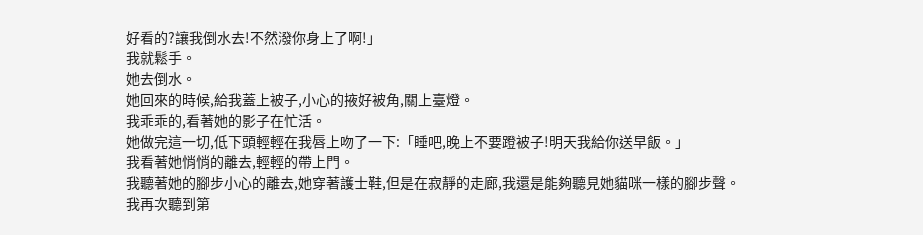好看的?讓我倒水去!不然潑你身上了啊!」
我就鬆手。
她去倒水。
她回來的時候,給我蓋上被子,小心的掖好被角,關上臺燈。
我乖乖的,看著她的影子在忙活。
她做完這一切,低下頭輕輕在我唇上吻了一下:「睡吧,晚上不要蹬被子!明天我給你送早飯。」
我看著她悄悄的離去,輕輕的帶上門。
我聽著她的腳步小心的離去,她穿著護士鞋,但是在寂靜的走廊,我還是能夠聽見她貓咪一樣的腳步聲。
我再次聽到第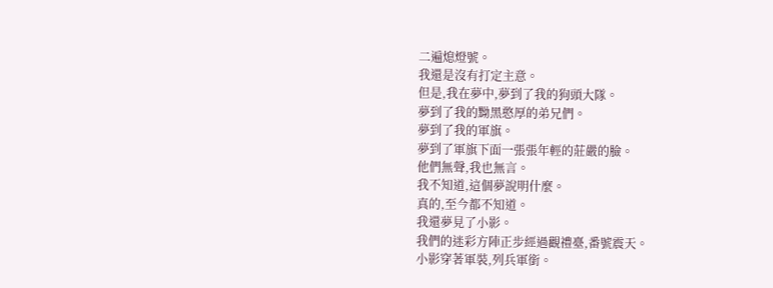二遍熄燈號。
我還是沒有打定主意。
但是,我在夢中,夢到了我的狗頭大隊。
夢到了我的黝黑憨厚的弟兄們。
夢到了我的軍旗。
夢到了軍旗下面一張張年輕的莊嚴的臉。
他們無聲,我也無言。
我不知道,這個夢說明什麼。
真的,至今都不知道。
我還夢見了小影。
我們的迷彩方陣正步經過觀禮臺,番號震天。
小影穿著軍裝,列兵軍銜。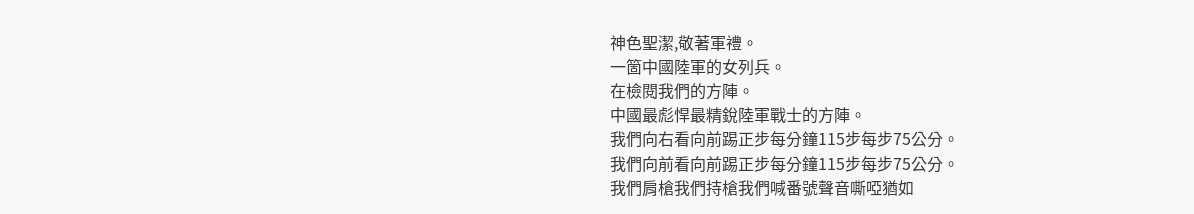神色聖潔,敬著軍禮。
一箇中國陸軍的女列兵。
在檢閱我們的方陣。
中國最彪悍最精銳陸軍戰士的方陣。
我們向右看向前踢正步每分鐘115步每步75公分。
我們向前看向前踢正步每分鐘115步每步75公分。
我們肩槍我們持槍我們喊番號聲音嘶啞猶如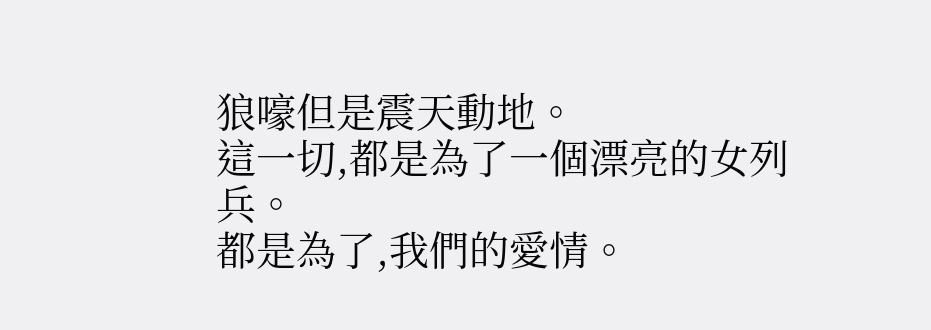狼嚎但是震天動地。
這一切,都是為了一個漂亮的女列兵。
都是為了,我們的愛情。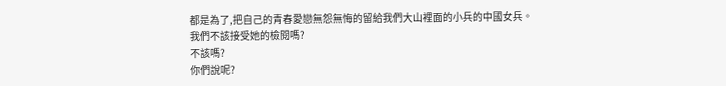都是為了,把自己的青春愛戀無怨無悔的留給我們大山裡面的小兵的中國女兵。
我們不該接受她的檢閱嗎?
不該嗎?
你們說呢?